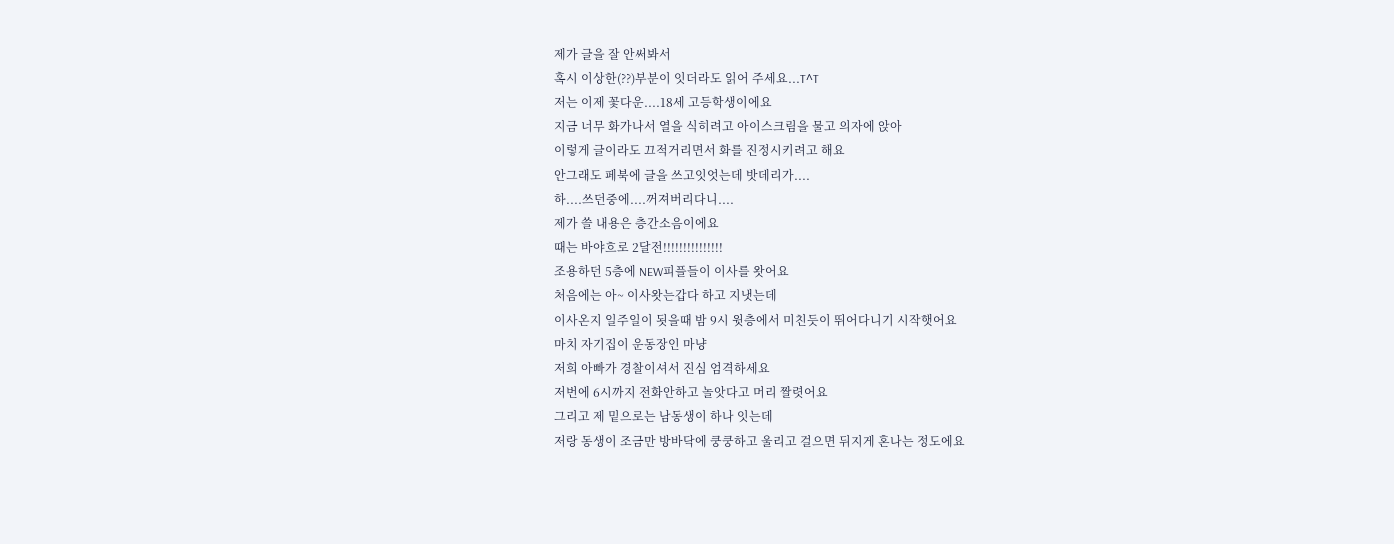제가 글을 잘 안써봐서
혹시 이상한(??)부분이 잇더라도 읽어 주세요...T^T
저는 이제 꽃다운....18세 고등학생이에요
지금 너무 화가나서 열을 식히려고 아이스크림을 물고 의자에 앉아
이렇게 글이라도 끄적거리면서 화를 진정시키려고 해요
안그래도 페북에 글을 쓰고잇엇는데 밧데리가....
하....쓰던중에....꺼져버리다니....
제가 쓸 내용은 층간소음이에요
때는 바야흐로 2달전!!!!!!!!!!!!!!!
조용하던 5층에 NEW피플들이 이사를 왓어요
처음에는 아~ 이사왓는갑다 하고 지냇는데
이사온지 일주일이 됫을때 밤 9시 윗층에서 미친듯이 뛰어다니기 시작햇어요
마치 자기집이 운동장인 마냥
저희 아빠가 경찰이셔서 진심 엄격하세요
저번에 6시까지 전화안하고 놀앗다고 머리 짤렷어요
그리고 제 밑으로는 남동생이 하나 잇는데
저랑 동생이 조금만 방바닥에 쿵쿵하고 울리고 걸으면 뒤지게 혼나는 정도에요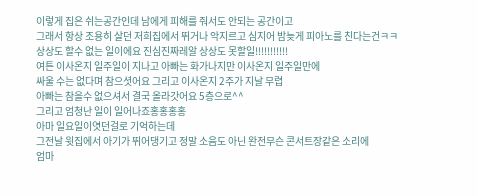이렇게 집은 쉬는공간인데 남에게 피해를 줘서도 안되는 공간이고
그래서 항상 조용히 살던 저희집에서 뛰거나 악지르고 심지어 밤늦게 피아노를 친다는건ㅋㅋ
상상도 할수 없는 일이에요 진심진짜레알 상상도 못할일!!!!!!!!!!!
여튼 이사온지 일주일이 지나고 아빠는 화가나지만 이사온지 일주일만에
싸울 수는 없다며 참으셧어요 그리고 이사온지 2주가 지날 무렵
아빠는 참을수 없으셔서 결국 올라갓어요 5층으로^^
그리고 엄청난 일이 일어나죠홍홍홍홍
아마 일요일이엿던걸로 기억하는데
그전날 윗집에서 아기가 뛰어댕기고 정말 소음도 아닌 완전무슨 콘서트장같은 소리에
엄마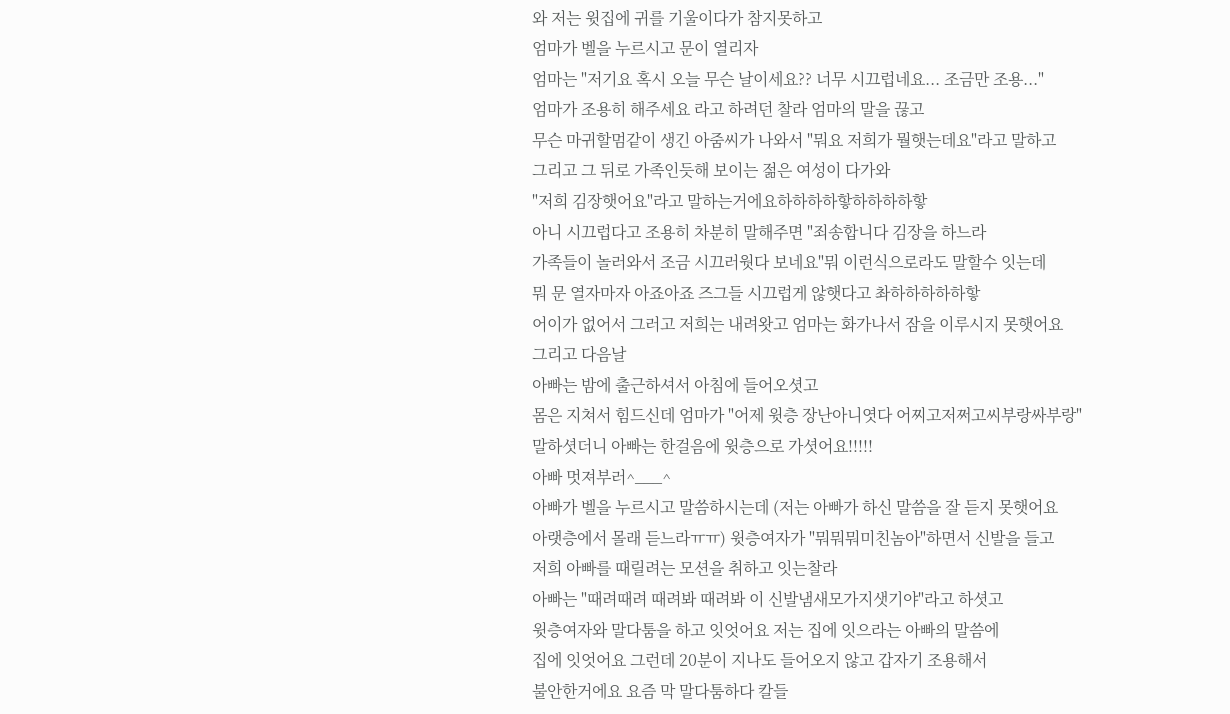와 저는 윗집에 귀를 기울이다가 참지못하고
엄마가 벨을 누르시고 문이 열리자
엄마는 "저기요 혹시 오늘 무슨 날이세요?? 너무 시끄럽네요... 조금만 조용..."
엄마가 조용히 해주세요 라고 하려던 찰라 엄마의 말을 끊고
무슨 마귀할멈같이 생긴 아줌씨가 나와서 "뭐요 저희가 뭘햇는데요"라고 말하고
그리고 그 뒤로 가족인듯해 보이는 젊은 여성이 다가와
"저희 김장햇어요"라고 말하는거에요하하하하핳하하하하핳
아니 시끄럽다고 조용히 차분히 말해주면 "죄송합니다 김장을 하느라
가족들이 놀러와서 조금 시끄러웟다 보네요"뭐 이런식으로라도 말할수 잇는데
뭐 문 열자마자 아죠아죠 즈그들 시끄럽게 않햇다고 촤하하하하하핳
어이가 없어서 그러고 저희는 내려왓고 엄마는 화가나서 잠을 이루시지 못햇어요
그리고 다음날
아빠는 밤에 출근하셔서 아침에 들어오셧고
몸은 지쳐서 힘드신데 엄마가 "어제 윗층 장난아니엿다 어찌고저쩌고씨부랑싸부랑"
말하셧더니 아빠는 한걸음에 윗층으로 가셧어요!!!!!
아빠 멋져부러^___^
아빠가 벨을 누르시고 말씀하시는데 (저는 아빠가 하신 말씀을 잘 듣지 못햇어요
아랫층에서 몰래 듣느라ㅠㅠ) 윗층여자가 "뭐뭐뭐미친놈아"하면서 신발을 들고
저희 아빠를 때릴려는 모션을 취하고 잇는찰라
아빠는 "때려때려 때려봐 때려봐 이 신발냄새모가지샛기야"라고 하셧고
윗층여자와 말다툼을 하고 잇엇어요 저는 집에 잇으라는 아빠의 말씀에
집에 잇엇어요 그런데 20분이 지나도 들어오지 않고 갑자기 조용해서
불안한거에요 요즘 막 말다툼하다 칼들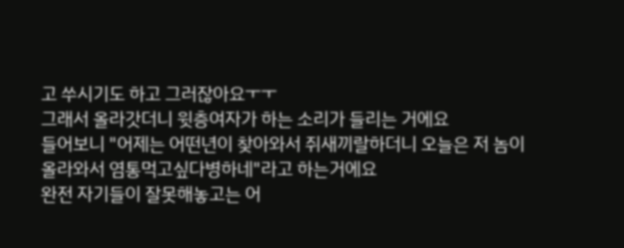고 쑤시기도 하고 그러잖아요ㅜㅜ
그래서 올라갓더니 윗층여자가 하는 소리가 들리는 거에요
들어보니 "어제는 어떤년이 찾아와서 쥐새끼랄하더니 오늘은 저 놈이
올라와서 염통먹고싶다병하네"라고 하는거에요
완전 자기들이 잘못해놓고는 어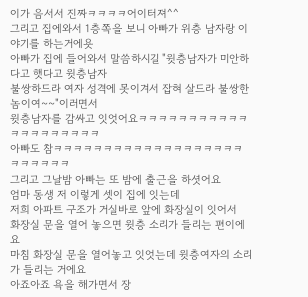이가 음서서 진짜ㅋㅋㅋㅋ어이터져^^
그리고 집에와서 1층쪽을 보니 아빠가 위층 남자랑 이야기를 하는거에욧
아빠가 집에 들어와서 말씀하시길 "윗층남자가 미안하다고 햇다고 윗층남자
불쌍하드라 여자 성격에 못이겨서 잡혀 살드라 불쌍한놈이여~~"이러면서
윗층남자를 감싸고 잇엇어요ㅋㅋㅋㅋㅋㅋㅋㅋㅋㅋㅋㅋㅋㅋㅋㅋㅋㅋㅋㅋ
아빠도 참ㅋㅋㅋㅋㅋㅋㅋㅋㅋㅋㅋㅋㅋㅋㅋㅋㅋㅋㅋㅋㅋㅋㅋㅋㅋ
그리고 그날밤 아빠는 또 밤에 출근을 하셧어요
엄마 동생 저 이렇게 셋이 집에 잇는데
저희 아파트 구조가 거실바로 앞에 화장실이 잇어서
화장실 문을 열어 놓으면 윗층 소리가 들리는 편이에요
마침 화장실 문을 열어놓고 잇엇는데 윗층여자의 소리가 들리는 거에요
아죠아죠 욕을 해가면서 장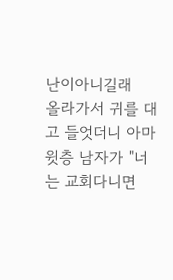난이아니길래
올라가서 귀를 대고 들엇더니 아마 윗층 남자가 "너는 교회다니면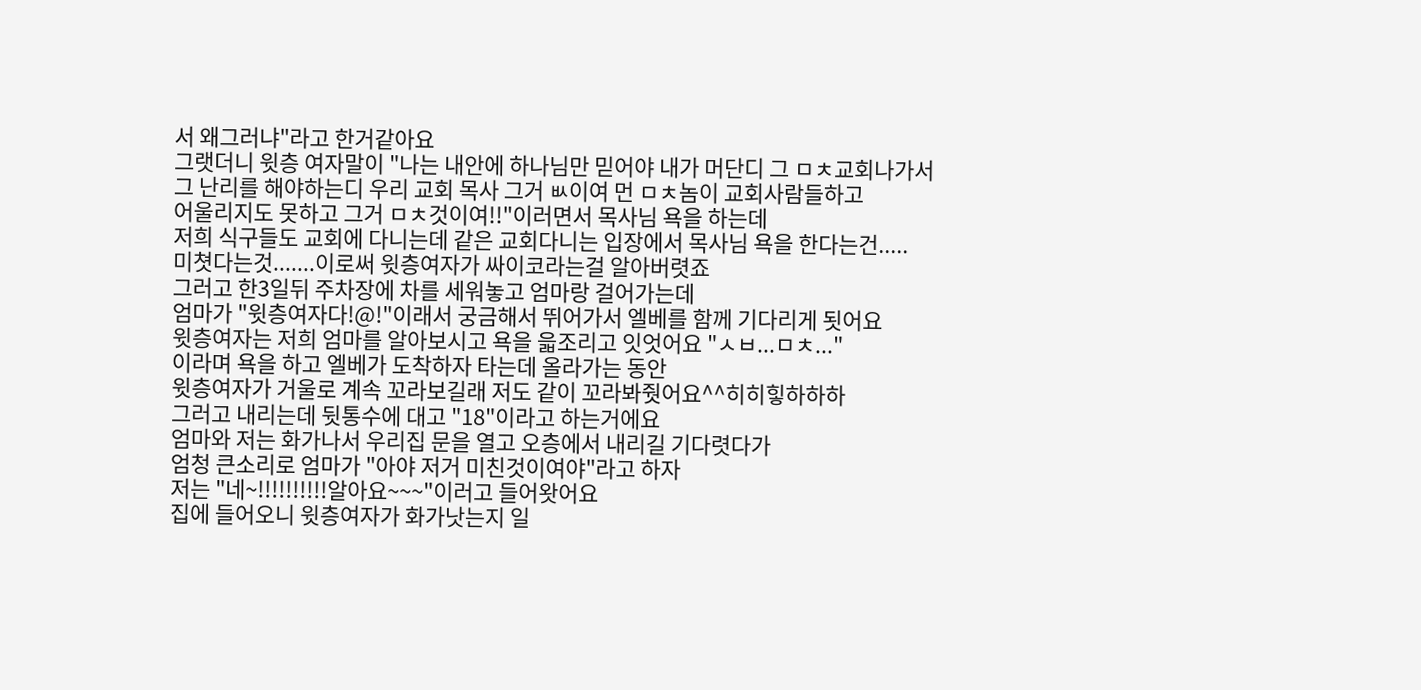서 왜그러냐"라고 한거같아요
그랫더니 윗층 여자말이 "나는 내안에 하나님만 믿어야 내가 머단디 그 ㅁㅊ교회나가서
그 난리를 해야하는디 우리 교회 목사 그거 ㅄ이여 먼 ㅁㅊ놈이 교회사람들하고
어울리지도 못하고 그거 ㅁㅊ것이여!!"이러면서 목사님 욕을 하는데
저희 식구들도 교회에 다니는데 같은 교회다니는 입장에서 목사님 욕을 한다는건.....
미쳣다는것.......이로써 윗층여자가 싸이코라는걸 알아버렷죠
그러고 한3일뒤 주차장에 차를 세워놓고 엄마랑 걸어가는데
엄마가 "윗층여자다!@!"이래서 궁금해서 뛰어가서 엘베를 함께 기다리게 됫어요
윗층여자는 저희 엄마를 알아보시고 욕을 읇조리고 잇엇어요 "ㅅㅂ...ㅁㅊ..."
이라며 욕을 하고 엘베가 도착하자 타는데 올라가는 동안
윗층여자가 거울로 계속 꼬라보길래 저도 같이 꼬라봐줫어요^^히히힣하하하
그러고 내리는데 뒷통수에 대고 "18"이라고 하는거에요
엄마와 저는 화가나서 우리집 문을 열고 오층에서 내리길 기다렷다가
엄청 큰소리로 엄마가 "아야 저거 미친것이여야"라고 하자
저는 "네~!!!!!!!!!!알아요~~~"이러고 들어왓어요
집에 들어오니 윗층여자가 화가낫는지 일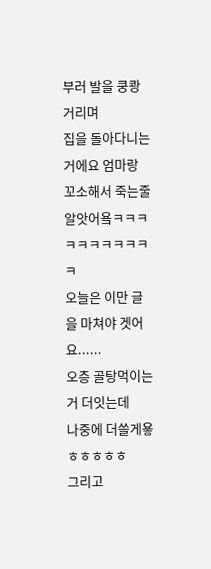부러 발을 쿵쾅거리며
집을 돌아다니는 거에요 엄마랑 꼬소해서 죽는줄 알앗어욬ㅋㅋㅋㅋㅋㅋㅋㅋㅋㅋㅋ
오늘은 이만 글을 마쳐야 겟어요......
오층 골탕먹이는거 더잇는데
나중에 더쓸게욯ㅎㅎㅎㅎㅎ
그리고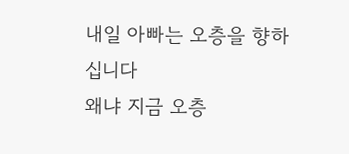내일 아빠는 오층을 향하십니다
왜냐 지금 오층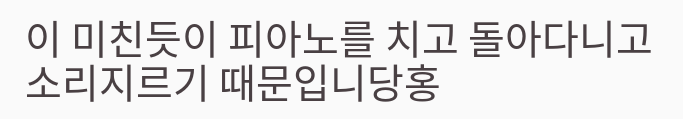이 미친듯이 피아노를 치고 돌아다니고 소리지르기 때문입니당홍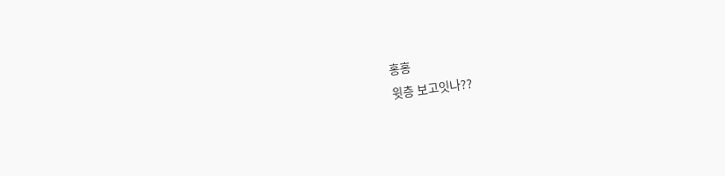홍홍
윗층 보고잇나??